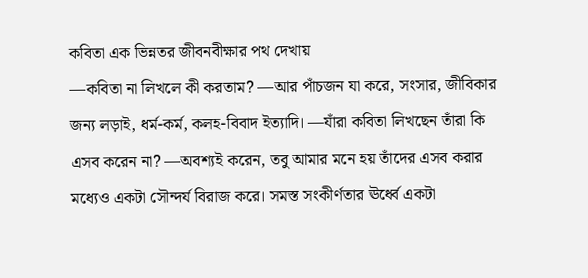কবিতা এক ভিন্নতর জীবনবীক্ষার পথ দেখায়
—কবিতা না লিখলে কী করতাম? —আর পাঁচজন যা করে, সংসার, জীবিকার জন্য লড়াই, ধর্ম-কর্ম, কলহ-বিবাদ ইত্যাদি। —যাঁরা কবিতা লিখছেন তাঁরা কি এসব করেন না? —অবশ্যই করেন, তবু আমার মনে হয় তাঁদের এসব করার মধ্যেও একটা সৌন্দর্য বিরাজ করে। সমস্ত সংকীর্ণতার ঊর্ধ্বে একটা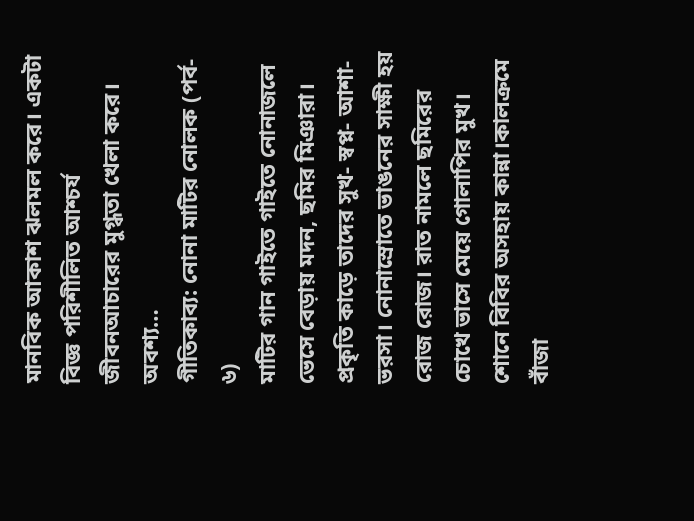মানবিক আকাশ ঝলমল করে। একটা বিজ্ঞ পরিশীলিত আশ্চর্য জীবনআচারের মুগ্ধতা খেলা করে। অবশ্য…
গীতিকাব্য: নোনা মাটির নোলক (পর্ব- ৬)
মাটির গান গাইতে গাইতে নোনাজলে ভেসে বেড়ায় মদন, ছমির মিঞারা। প্রকৃতি কাড়ে তাদের সুখ- স্বপ্ন- আশা- ভরসা। নোনাস্রোতে ভাঙনের সাক্ষী হয় রোজ রোজ। রাত নামলে ছমিরের চোখে ভাসে মেয়ে গোলাপির মুখ। শোনে বিবির অসহায় কান্না।কালক্রমে বাঁজা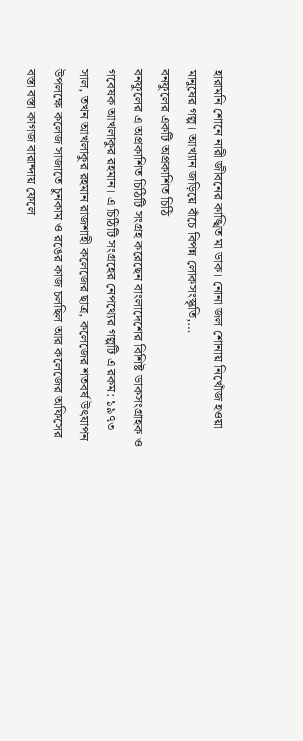হারামনি শোনে নারী জীবনের কাঙ্খিত মা ডাক। নোনা জল শোনায় নিখোঁজ হওয়া মানুষের গল্প। আখ্যান জড়িয়ে বাঁচে বিপন্ন লোকসংস্কৃতি,…
বনফুলের একটি অপ্রকাশিত চিঠি
বনফুলের এ অপ্রকাশিত চিঠিটি সংগ্রহ করেছেন বাংলাদেশের বিশিষ্ট ডাকসংগ্রাহক ও গবেষক আখলাকুর রহমান। এ চিঠিটি সংগ্রহের নেপথ্যের গল্পটি এ রকম: ১৯৭৩ সাল, তখন আখলাকুর রহমান রাজশাহী কলেজের ছাত্র, কলেজের শতবর্ষ উৎযাপন উপলক্ষে কলেজ সাজাতে চুনকাম ও রঙের কাজ চলছিল আর কলেজের অফিসের বস্তা বস্তা কাগজ বারান্দায় ফেলে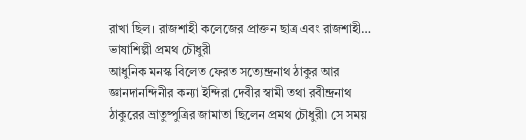রাখা ছিল। রাজশাহী কলেজের প্রাক্তন ছাত্র এবং রাজশাহী…
ভাষাশিল্পী প্রমথ চৌধুরী
আধুনিক মনস্ক বিলেত ফেরত সত্যেন্দ্রনাথ ঠাকুর আর জ্ঞানদানন্দিনীর কন্যা ইন্দিরা দেবীর স্বামী তথা রবীন্দ্রনাথ ঠাকুরের ভ্রাতুষ্পুত্রির জামাতা ছিলেন প্রমথ চৌধুরী৷ সে সময়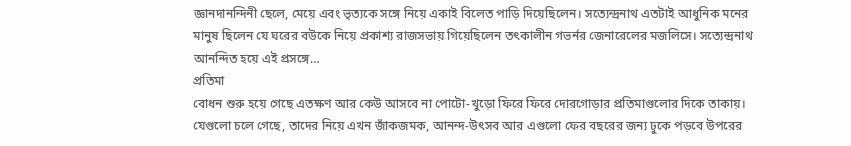জ্ঞানদানন্দিনী ছেলে, মেয়ে এবং ভৃত্যকে সঙ্গে নিয়ে একাই বিলেত পাড়ি দিয়েছিলেন। সত্যেন্দ্রনাথ এতটাই আধুনিক মনের মানুষ ছিলেন যে ঘরের বউকে নিয়ে প্রকাশ্য রাজসভায় গিয়েছিলেন তৎকালীন গভর্নর জেনারেলের মজলিসে। সত্যেন্দ্রনাথ আনন্দিত হয়ে এই প্রসঙ্গে…
প্রতিমা
বোধন শুরু হয়ে গেছে এতক্ষণ আর কেউ আসবে না পোটো-খুড়ো ফিরে ফিরে দোরগোড়ার প্রতিমাগুলোর দিকে তাকায়। যেগুলো চলে গেছে, তাদের নিয়ে এখন জাঁকজমক, আনন্দ-উৎসব আর এগুলো ফের বছরের জন্য ঢুকে পড়বে উপরের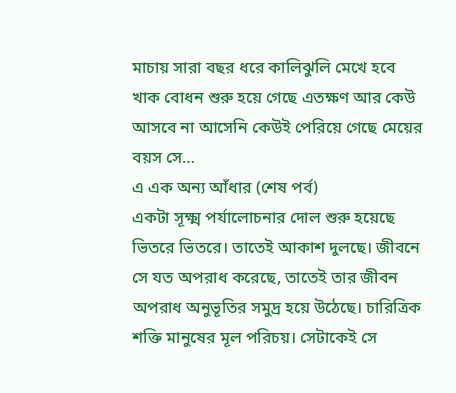মাচায় সারা বছর ধরে কালিঝুলি মেখে হবে খাক বোধন শুরু হয়ে গেছে এতক্ষণ আর কেউ আসবে না আসেনি কেউই পেরিয়ে গেছে মেয়ের বয়স সে…
এ এক অন্য আঁধার (শেষ পর্ব)
একটা সূক্ষ্ম পর্যালোচনার দোল শুরু হয়েছে ভিতরে ভিতরে। তাতেই আকাশ দুলছে। জীবনে সে যত অপরাধ করেছে, তাতেই তার জীবন অপরাধ অনুভূতির সমুদ্র হয়ে উঠেছে। চারিত্রিক শক্তি মানুষের মূল পরিচয়। সেটাকেই সে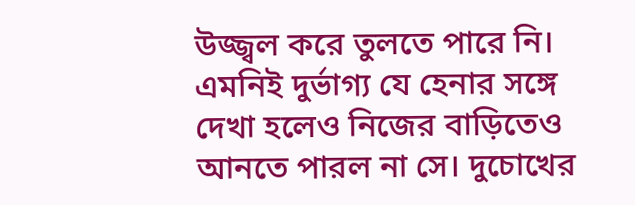উজ্জ্বল করে তুলতে পারে নি। এমনিই দুর্ভাগ্য যে হেনার সঙ্গে দেখা হলেও নিজের বাড়িতেও আনতে পারল না সে। দুচোখের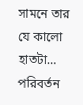সামনে তার যে কালো হাতটা…
পরিবর্তন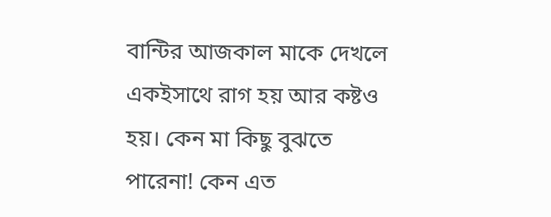বান্টির আজকাল মাকে দেখলে একইসাথে রাগ হয় আর কষ্টও হয়। কেন মা কিছু বুঝতে পারেনা! কেন এত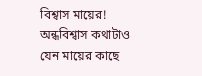বিশ্বাস মায়ের! অন্ধবিশ্বাস কথাটাও যেন মায়ের কাছে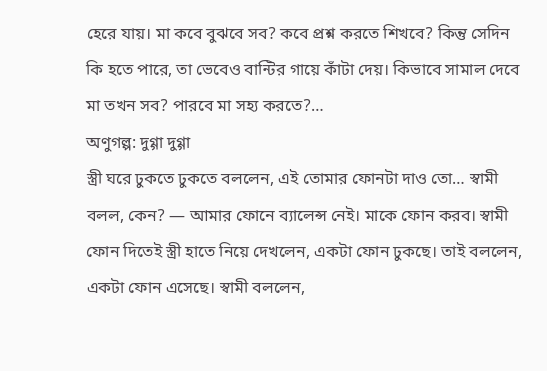হেরে যায়। মা কবে বুঝবে সব? কবে প্রশ্ন করতে শিখবে? কিন্তু সেদিন কি হতে পারে, তা ভেবেও বান্টির গায়ে কাঁটা দেয়। কিভাবে সামাল দেবে মা তখন সব? পারবে মা সহ্য করতে?…
অণুগল্প: দুগ্গা দুগ্গা
স্ত্রী ঘরে ঢুকতে ঢুকতে বললেন, এই তোমার ফোনটা দাও তো… স্বামী বলল, কেন? — আমার ফোনে ব্যালেন্স নেই। মাকে ফোন করব। স্বামী ফোন দিতেই স্ত্রী হাতে নিয়ে দেখলেন, একটা ফোন ঢুকছে। তাই বললেন, একটা ফোন এসেছে। স্বামী বললেন,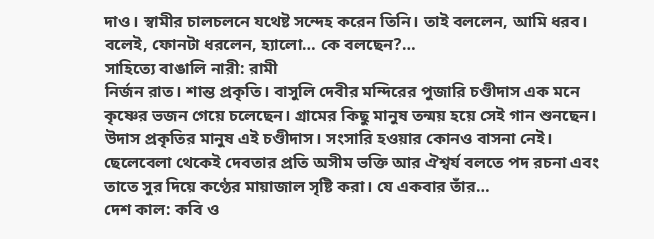দাও। স্বামীর চালচলনে যথেষ্ট সন্দেহ করেন তিনি। তাই বললেন, আমি ধরব। বলেই, ফোনটা ধরলেন, হ্যালো… কে বলছেন?…
সাহিত্যে বাঙালি নারী: রামী
নির্জন রাত। শান্ত প্রকৃতি। বাসুলি দেবীর মন্দিরের পুজারি চণ্ডীদাস এক মনে কৃষ্ণের ভজন গেয়ে চলেছেন। গ্রামের কিছু মানুষ তন্ময় হয়ে সেই গান শুনছেন। উদাস প্রকৃতির মানুষ এই চণ্ডীদাস। সংসারি হওয়ার কোনও বাসনা নেই। ছেলেবেলা থেকেই দেবতার প্রতি অসীম ভক্তি আর ঐশ্বর্য বলতে পদ রচনা এবং তাতে সুর দিয়ে কণ্ঠের মায়াজাল সৃষ্টি করা। যে একবার তাঁর…
দেশ কাল: কবি ও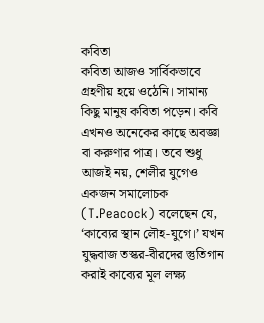কবিতা
কবিতা আজও সার্বিকভাবে গ্রহণীয় হয়ে ওঠেনি। সামান্য কিছু মানুষ কবিতা পড়েন। কবি এখনও অনেকের কাছে অবজ্ঞা বা করুণার পাত্র। তবে শুধু আজই নয়, শেলীর যুগেও একজন সমালোচক (T.Peacock) বলেছেন যে, ‘কাব্যের স্থান লৌহ-যুগে।’ যখন যুদ্ধবাজ তস্কর-বীরদের স্তুতিগান করাই কাব্যের মূল লক্ষ্য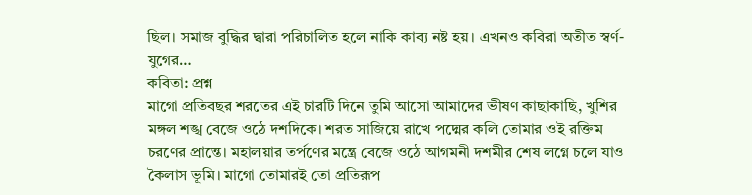ছিল। সমাজ বুদ্ধির দ্বারা পরিচালিত হলে নাকি কাব্য নষ্ট হয়। এখনও কবিরা অতীত স্বর্ণ-যুগের…
কবিতা: প্রশ্ন
মাগো প্রতিবছর শরতের এই চারটি দিনে তুমি আসো আমাদের ভীষণ কাছাকাছি, খুশির মঙ্গল শঙ্খ বেজে ওঠে দশদিকে। শরত সাজিয়ে রাখে পদ্মের কলি তোমার ওই রক্তিম চরণের প্রান্তে। মহালয়ার তর্পণের মন্ত্রে বেজে ওঠে আগমনী দশমীর শেষ লগ্নে চলে যাও কৈলাস ভূমি। মাগো তোমারই তো প্রতিরূপ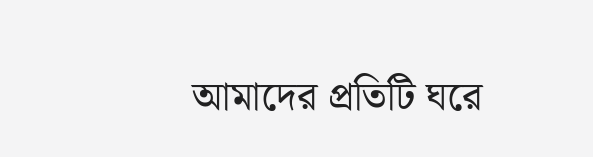আমাদের প্রতিটি ঘরে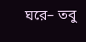ঘরে– তবু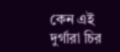কেন এই দুর্গারা চির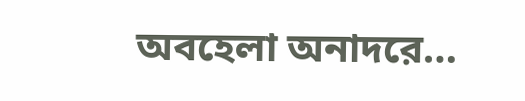অবহেলা অনাদরে…